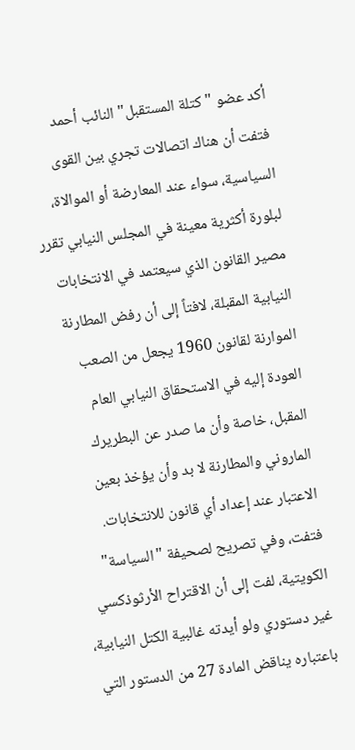أكد عضو "كتلة المستقبل" النائب أحمد فتفت أن هناك اتصالات تجري بين القوى السياسية، سواء عند المعارضة أو الموالاة، لبلورة أكثرية معينة في المجلس النيابي تقرر مصير القانون الذي سيعتمد في الانتخابات النيابية المقبلة، لافتاً إلى أن رفض المطارنة الموارنة لقانون 1960 يجعل من الصعب العودة إليه في الاستحقاق النيابي العام المقبل، خاصة وأن ما صدر عن البطريرك الماروني والمطارنة لا بد وأن يؤخذ بعين الاعتبار عند إعداد أي قانون للانتخابات.
فتفت، وفي تصريح لصحيفة "السياسة" الكويتية، لفت إلى أن الاقتراح الأرثوذكسي غير دستوري ولو أيدته غالبية الكتل النيابية، باعتباره يناقض المادة 27 من الدستور التي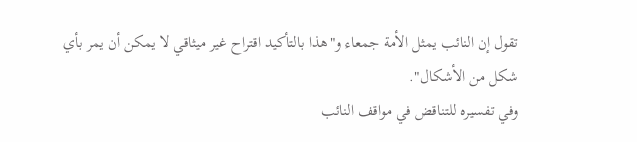تقول إن النائب يمثل الأمة جمعاء و"هذا بالتأكيد اقتراح غير ميثاقي لا يمكن أن يمر بأي شكل من الأشكال".
وفي تفسيره للتناقض في مواقف النائب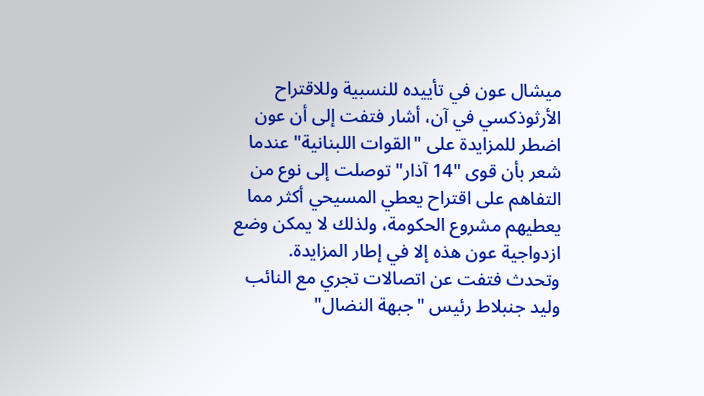ميشال عون في تأييده للنسبية وللاقتراح الأرثوذكسي في آن، أشار فتفت إلى أن عون اضطر للمزايدة على "القوات اللبنانية" عندما شعر بأن قوى "14 آذار" توصلت إلى نوع من التفاهم على اقتراح يعطي المسيحي أكثر مما يعطيهم مشروع الحكومة، ولذلك لا يمكن وضع ازدواجية عون هذه إلا في إطار المزايدة.
وتحدث فتفت عن اتصالات تجري مع النائب وليد جنبلاط رئيس "جبهة النضال"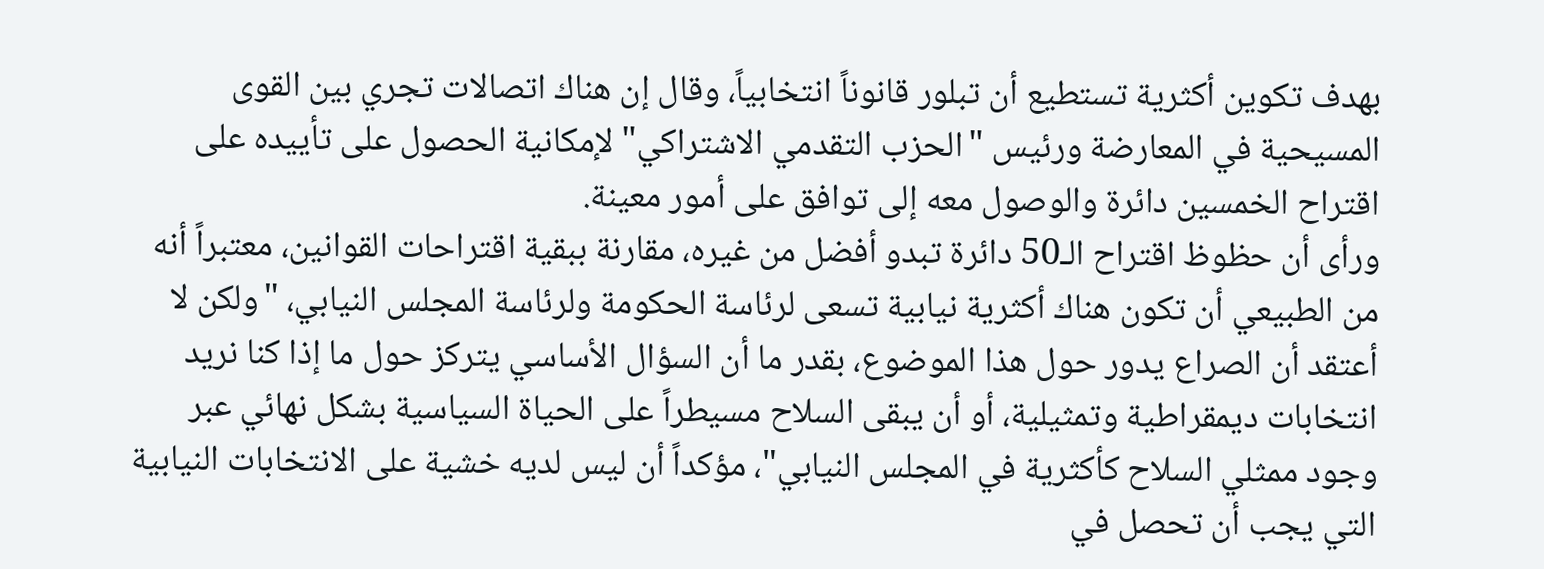بهدف تكوين أكثرية تستطيع أن تبلور قانوناً انتخابياً، وقال إن هناك اتصالات تجري بين القوى المسيحية في المعارضة ورئيس "الحزب التقدمي الاشتراكي" لإمكانية الحصول على تأييده على اقتراح الخمسين دائرة والوصول معه إلى توافق على أمور معينة.
ورأى أن حظوظ اقتراح الـ50 دائرة تبدو أفضل من غيره، مقارنة ببقية اقتراحات القوانين، معتبراً أنه من الطبيعي أن تكون هناك أكثرية نيابية تسعى لرئاسة الحكومة ولرئاسة المجلس النيابي، "ولكن لا أعتقد أن الصراع يدور حول هذا الموضوع، بقدر ما أن السؤال الأساسي يتركز حول ما إذا كنا نريد انتخابات ديمقراطية وتمثيلية، أو أن يبقى السلاح مسيطراً على الحياة السياسية بشكل نهائي عبر وجود ممثلي السلاح كأكثرية في المجلس النيابي"، مؤكداً أن ليس لديه خشية على الانتخابات النيابية التي يجب أن تحصل في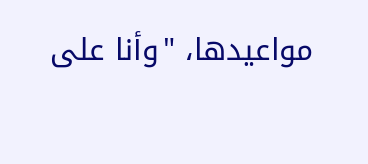مواعيدها، "وأنا على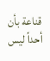قناعة بأن أحداً ليس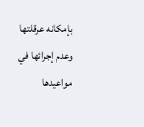بإمكانه عرقلتها وعدم إجرائها في مواعيدها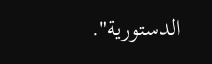الدستورية".